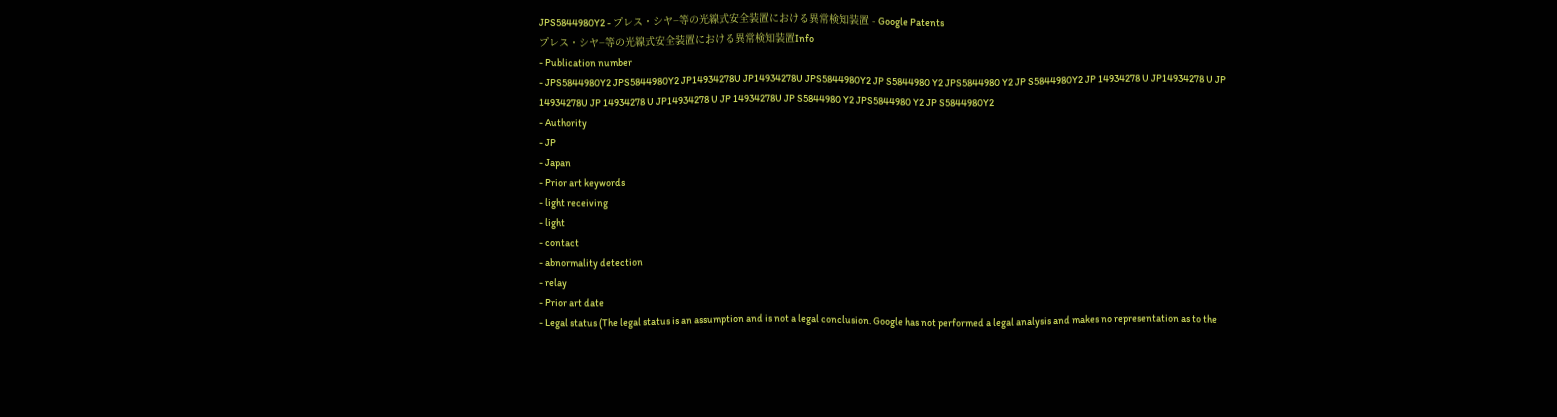JPS5844980Y2 - プレス・シヤ−等の光線式安全装置における異常検知装置 - Google Patents
プレス・シヤ−等の光線式安全装置における異常検知装置Info
- Publication number
- JPS5844980Y2 JPS5844980Y2 JP14934278U JP14934278U JPS5844980Y2 JP S5844980 Y2 JPS5844980 Y2 JP S5844980Y2 JP 14934278 U JP14934278 U JP 14934278U JP 14934278 U JP14934278 U JP 14934278U JP S5844980 Y2 JPS5844980 Y2 JP S5844980Y2
- Authority
- JP
- Japan
- Prior art keywords
- light receiving
- light
- contact
- abnormality detection
- relay
- Prior art date
- Legal status (The legal status is an assumption and is not a legal conclusion. Google has not performed a legal analysis and makes no representation as to the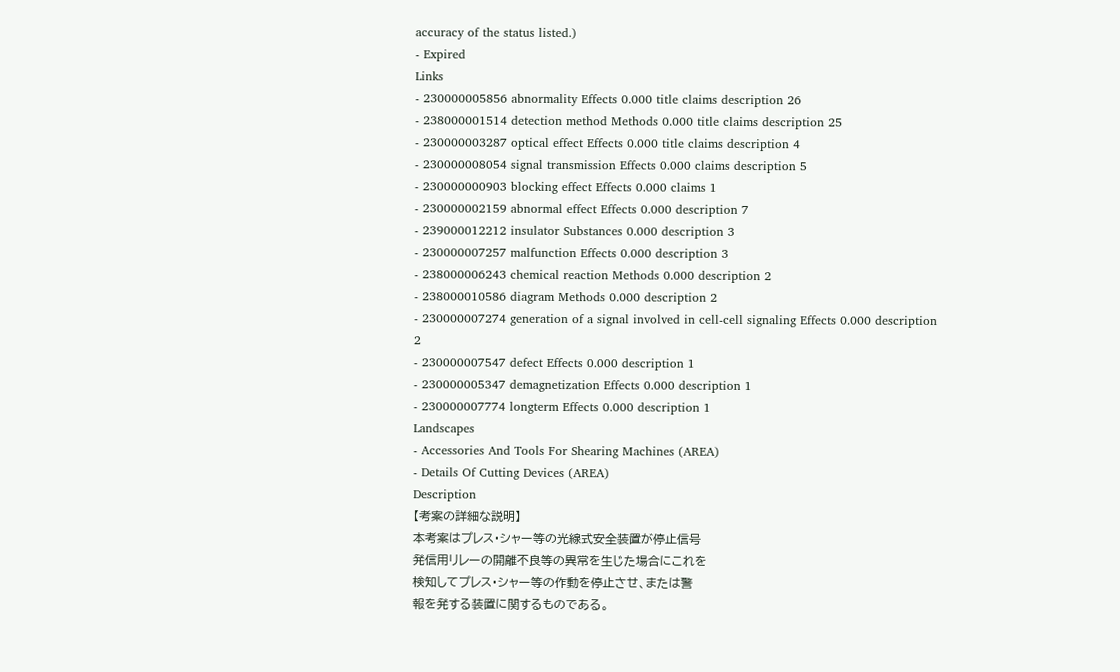accuracy of the status listed.)
- Expired
Links
- 230000005856 abnormality Effects 0.000 title claims description 26
- 238000001514 detection method Methods 0.000 title claims description 25
- 230000003287 optical effect Effects 0.000 title claims description 4
- 230000008054 signal transmission Effects 0.000 claims description 5
- 230000000903 blocking effect Effects 0.000 claims 1
- 230000002159 abnormal effect Effects 0.000 description 7
- 239000012212 insulator Substances 0.000 description 3
- 230000007257 malfunction Effects 0.000 description 3
- 238000006243 chemical reaction Methods 0.000 description 2
- 238000010586 diagram Methods 0.000 description 2
- 230000007274 generation of a signal involved in cell-cell signaling Effects 0.000 description 2
- 230000007547 defect Effects 0.000 description 1
- 230000005347 demagnetization Effects 0.000 description 1
- 230000007774 longterm Effects 0.000 description 1
Landscapes
- Accessories And Tools For Shearing Machines (AREA)
- Details Of Cutting Devices (AREA)
Description
【考案の詳細な説明】
本考案はプレス・シャー等の光線式安全装置が停止信号
発信用リレーの開離不良等の異常を生じた場合にこれを
検知してプレス・シャー等の作動を停止させ、または警
報を発する装置に関するものである。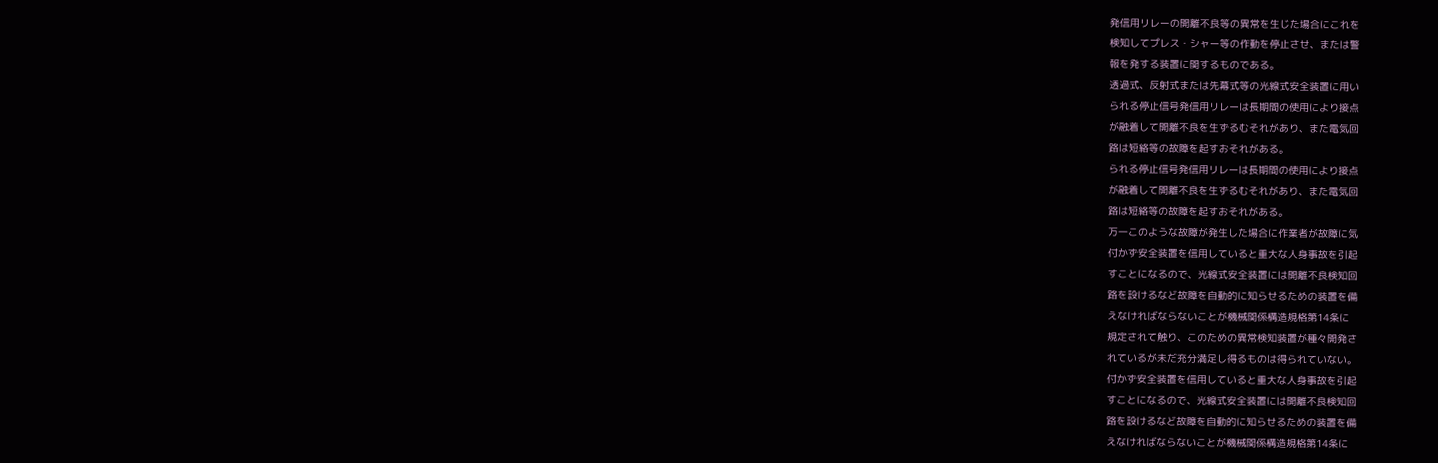発信用リレーの開離不良等の異常を生じた場合にこれを
検知してプレス・シャー等の作動を停止させ、または警
報を発する装置に関するものである。
透過式、反射式または先幕式等の光線式安全装置に用い
られる停止信号発信用リレーは長期間の使用により接点
が融着して開離不良を生ずるむそれがあり、また電気回
路は短絡等の故障を起すおそれがある。
られる停止信号発信用リレーは長期間の使用により接点
が融着して開離不良を生ずるむそれがあり、また電気回
路は短絡等の故障を起すおそれがある。
万一このような故障が発生した場合に作業者が故障に気
付かず安全装置を信用していると重大な人身事故を引起
すことになるので、光線式安全装置には開離不良検知回
路を設けるなど故障を自動的に知らせるための装置を備
えなければならないことが機械関係構造規格第14条に
規定されて触り、このための異常検知装置が種々開発さ
れているが未だ充分満足し得るものは得られていない。
付かず安全装置を信用していると重大な人身事故を引起
すことになるので、光線式安全装置には開離不良検知回
路を設けるなど故障を自動的に知らせるための装置を備
えなければならないことが機械関係構造規格第14条に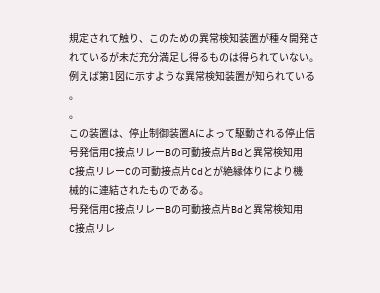規定されて触り、このための異常検知装置が種々開発さ
れているが未だ充分満足し得るものは得られていない。
例えば第1図に示すような異常検知装置が知られている
。
。
この装置は、停止制御装置Aによって駆動される停止信
号発信用C接点リレーBの可動接点片Bdと異常検知用
C接点リレーCの可動接点片Cdとが絶縁体りにより機
械的に連結されたものである。
号発信用C接点リレーBの可動接点片Bdと異常検知用
C接点リレ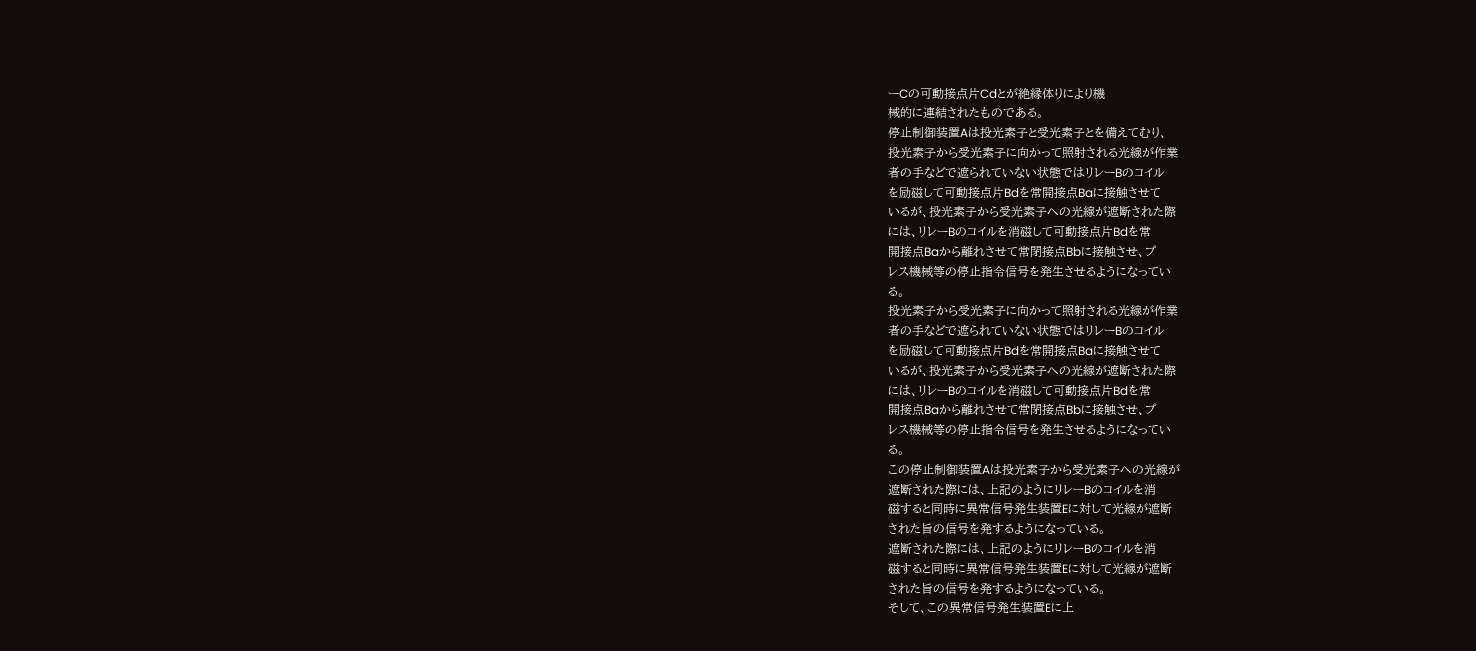ーCの可動接点片Cdとが絶縁体りにより機
械的に連結されたものである。
停止制御装置Aは投光素子と受光素子とを備えてむり、
投光素子から受光素子に向かって照射される光線が作業
者の手などで遮られていない状態ではリレーBのコイル
を励磁して可動接点片Bdを常開接点Baに接触させて
いるが、投光素子から受光素子への光線が遮断された際
には、リレーBのコイルを消磁して可動接点片Bdを常
開接点Baから離れさせて常閉接点Bbに接触させ、プ
レス機械等の停止指令信号を発生させるようになってい
る。
投光素子から受光素子に向かって照射される光線が作業
者の手などで遮られていない状態ではリレーBのコイル
を励磁して可動接点片Bdを常開接点Baに接触させて
いるが、投光素子から受光素子への光線が遮断された際
には、リレーBのコイルを消磁して可動接点片Bdを常
開接点Baから離れさせて常閉接点Bbに接触させ、プ
レス機械等の停止指令信号を発生させるようになってい
る。
この停止制御装置Aは投光素子から受光素子への光線が
遮断された際には、上記のようにリレーBのコイルを消
磁すると同時に異常信号発生装置Eに対して光線が遮断
された旨の信号を発するようになっている。
遮断された際には、上記のようにリレーBのコイルを消
磁すると同時に異常信号発生装置Eに対して光線が遮断
された旨の信号を発するようになっている。
そして、この異常信号発生装置Eに上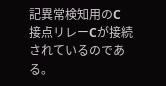記異常検知用のC
接点リレーCが接続されているのである。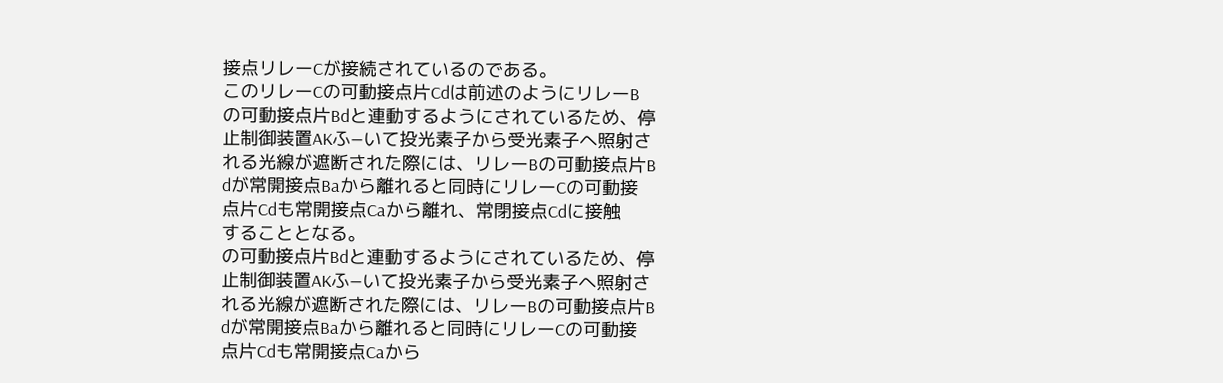接点リレーCが接続されているのである。
このリレーCの可動接点片Cdは前述のようにリレーB
の可動接点片Bdと連動するようにされているため、停
止制御装置AKふ−いて投光素子から受光素子へ照射さ
れる光線が遮断された際には、リレーBの可動接点片B
dが常開接点Baから離れると同時にリレーCの可動接
点片Cdも常開接点Caから離れ、常閉接点Cdに接触
することとなる。
の可動接点片Bdと連動するようにされているため、停
止制御装置AKふ−いて投光素子から受光素子へ照射さ
れる光線が遮断された際には、リレーBの可動接点片B
dが常開接点Baから離れると同時にリレーCの可動接
点片Cdも常開接点Caから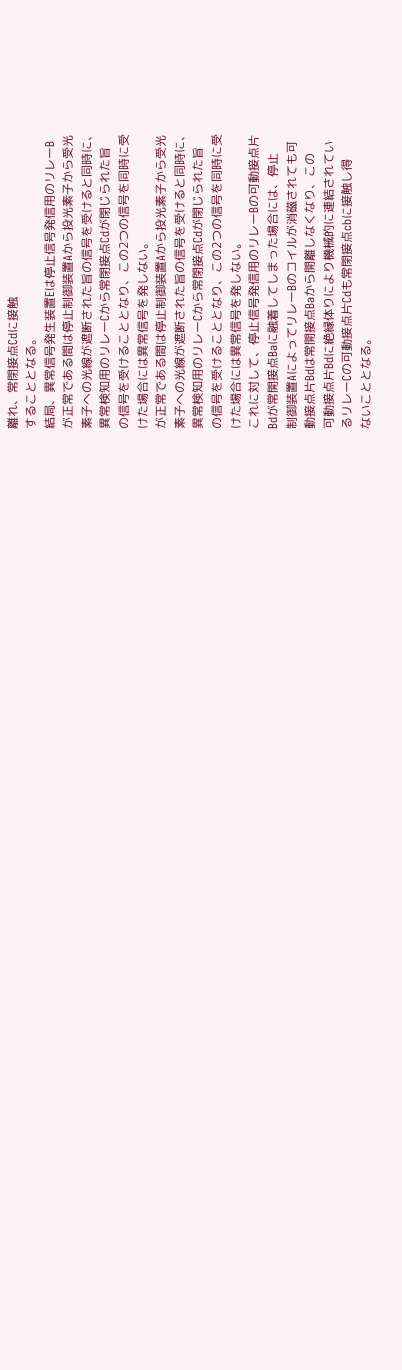離れ、常閉接点Cdに接触
することとなる。
結局、異常信号発生装置Eは停止信号発信用のリレーB
が正常である間は停止制御装置Aから投光素子から受光
素子への光線が遮断された旨の信号を受けると同時に、
異常検知用のリレーCから常閉接点Cdが閉じられた旨
の信号を受けることとなり、この2つの信号を同時に受
けた場合には異常信号を発しない。
が正常である間は停止制御装置Aから投光素子から受光
素子への光線が遮断された旨の信号を受けると同時に、
異常検知用のリレーCから常閉接点Cdが閉じられた旨
の信号を受けることとなり、この2つの信号を同時に受
けた場合には異常信号を発しない。
これに対して、停止信号発信用のリレーBの可動接点片
Bdが常開接点Baに融着してしまった場合には、停止
制御装置AによってリレーBのコイルが消磁されても可
動接点片Bdは常開接点Baから開離しなくなり、この
可動接点片Bdに絶縁体りにより機械的に連結されてい
るリレーCの可動接点片Cdも常閉接点cbに接触し得
ないこととなる。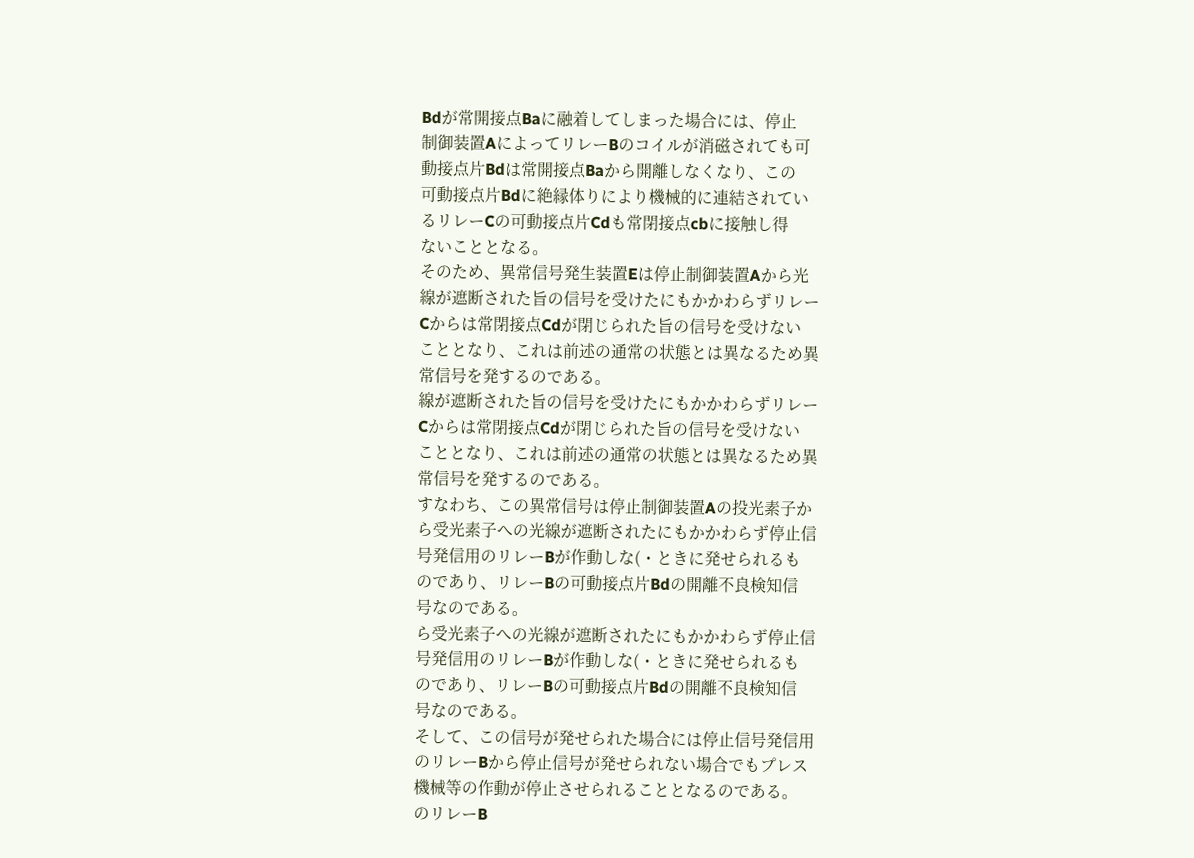Bdが常開接点Baに融着してしまった場合には、停止
制御装置AによってリレーBのコイルが消磁されても可
動接点片Bdは常開接点Baから開離しなくなり、この
可動接点片Bdに絶縁体りにより機械的に連結されてい
るリレーCの可動接点片Cdも常閉接点cbに接触し得
ないこととなる。
そのため、異常信号発生装置Eは停止制御装置Aから光
線が遮断された旨の信号を受けたにもかかわらずリレー
Cからは常閉接点Cdが閉じられた旨の信号を受けない
こととなり、これは前述の通常の状態とは異なるため異
常信号を発するのである。
線が遮断された旨の信号を受けたにもかかわらずリレー
Cからは常閉接点Cdが閉じられた旨の信号を受けない
こととなり、これは前述の通常の状態とは異なるため異
常信号を発するのである。
すなわち、この異常信号は停止制御装置Aの投光素子か
ら受光素子への光線が遮断されたにもかかわらず停止信
号発信用のリレーBが作動しな(・ときに発せられるも
のであり、リレーBの可動接点片Bdの開離不良検知信
号なのである。
ら受光素子への光線が遮断されたにもかかわらず停止信
号発信用のリレーBが作動しな(・ときに発せられるも
のであり、リレーBの可動接点片Bdの開離不良検知信
号なのである。
そして、この信号が発せられた場合には停止信号発信用
のリレーBから停止信号が発せられない場合でもプレス
機械等の作動が停止させられることとなるのである。
のリレーB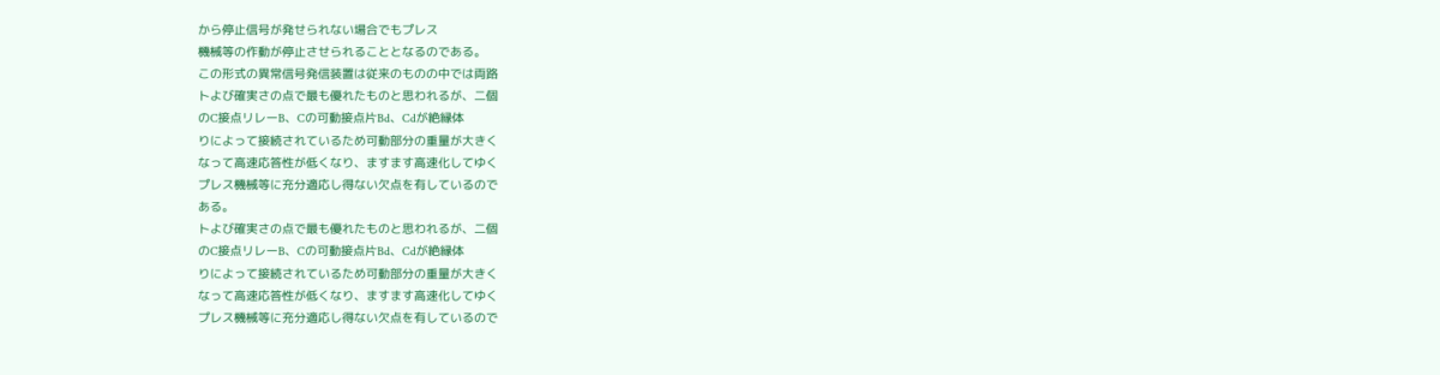から停止信号が発せられない場合でもプレス
機械等の作動が停止させられることとなるのである。
この形式の異常信号発信装置は従来のものの中では両路
トよび確実さの点で最も優れたものと思われるが、二個
のC接点リレーB、Cの可動接点片Bd、Cdが絶縁体
りによって接続されているため可動部分の重量が大きく
なって高速応答性が低くなり、ますます高速化してゆく
プレス機械等に充分適応し得ない欠点を有しているので
ある。
トよび確実さの点で最も優れたものと思われるが、二個
のC接点リレーB、Cの可動接点片Bd、Cdが絶縁体
りによって接続されているため可動部分の重量が大きく
なって高速応答性が低くなり、ますます高速化してゆく
プレス機械等に充分適応し得ない欠点を有しているので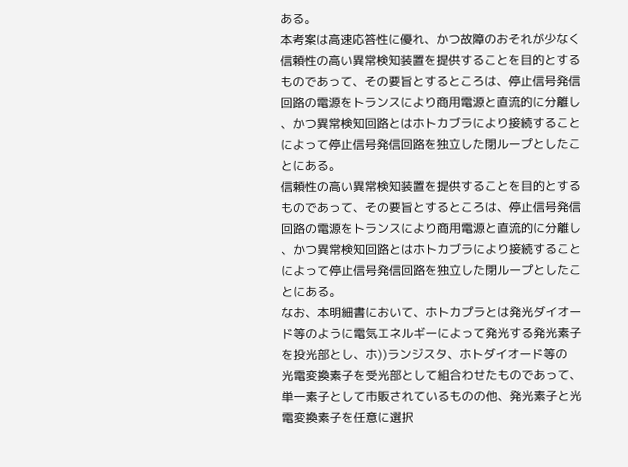ある。
本考案は高速応答性に優れ、かつ故障のおそれが少なく
信頼性の高い異常検知装置を提供することを目的とする
ものであって、その要旨とするところは、停止信号発信
回路の電源をトランスにより商用電源と直流的に分離し
、かつ異常検知回路とはホトカブラにより接続すること
によって停止信号発信回路を独立した閉ループとしたこ
とにある。
信頼性の高い異常検知装置を提供することを目的とする
ものであって、その要旨とするところは、停止信号発信
回路の電源をトランスにより商用電源と直流的に分離し
、かつ異常検知回路とはホトカブラにより接続すること
によって停止信号発信回路を独立した閉ループとしたこ
とにある。
なお、本明細書において、ホトカプラとは発光ダイオー
ド等のように電気エネルギーによって発光する発光素子
を投光部とし、ホ))ランジスタ、ホトダイオード等の
光電変換素子を受光部として組合わせたものであって、
単一素子として市販されているものの他、発光素子と光
電変換素子を任意に選択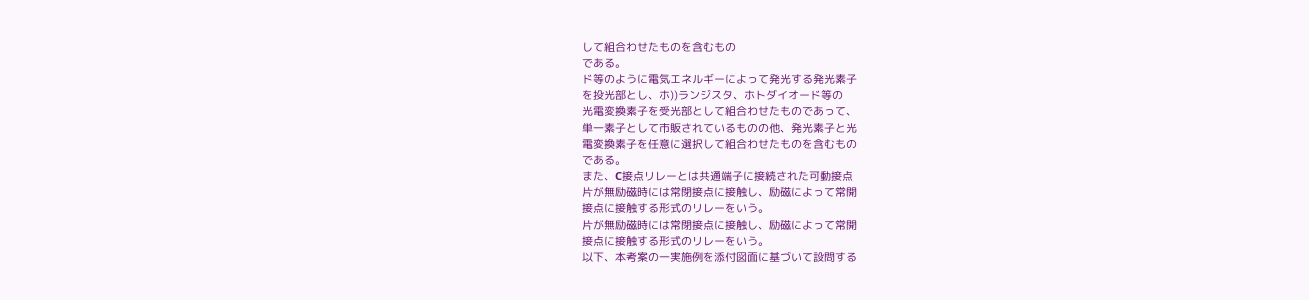して組合わせたものを含むもの
である。
ド等のように電気エネルギーによって発光する発光素子
を投光部とし、ホ))ランジスタ、ホトダイオード等の
光電変換素子を受光部として組合わせたものであって、
単一素子として市販されているものの他、発光素子と光
電変換素子を任意に選択して組合わせたものを含むもの
である。
また、C接点リレーとは共通端子に接続された可動接点
片が無励磁時には常閉接点に接触し、励磁によって常開
接点に接触する形式のリレーをいう。
片が無励磁時には常閉接点に接触し、励磁によって常開
接点に接触する形式のリレーをいう。
以下、本考案の一実施例を添付図面に基づいて設問する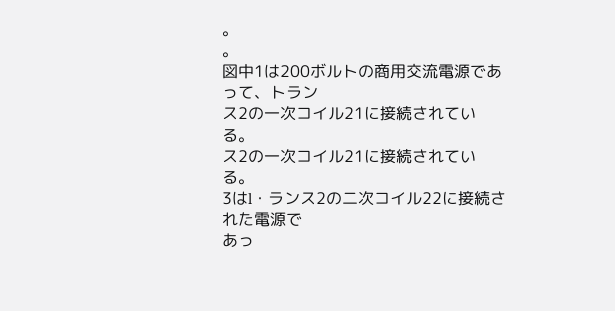。
。
図中1は200ボルトの商用交流電源であって、トラン
ス2の一次コイル21に接続されている。
ス2の一次コイル21に接続されている。
3はl・ランス2の二次コイル22に接続された電源で
あっ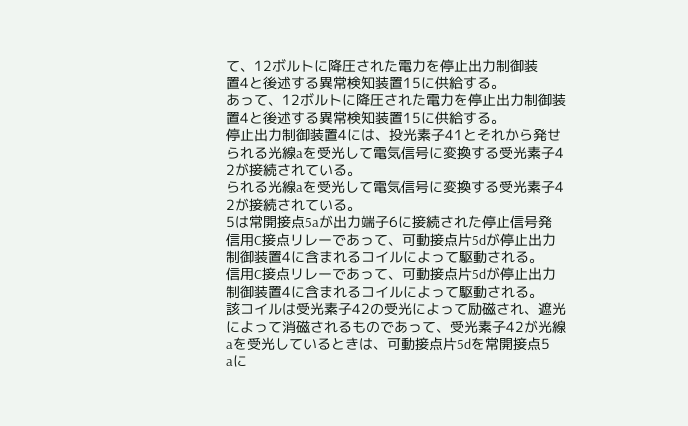て、12ボルトに降圧された電力を停止出力制御装
置4と後述する異常検知装置15に供給する。
あって、12ボルトに降圧された電力を停止出力制御装
置4と後述する異常検知装置15に供給する。
停止出力制御装置4には、投光素子41とそれから発せ
られる光線aを受光して電気信号に変換する受光素子4
2が接続されている。
られる光線aを受光して電気信号に変換する受光素子4
2が接続されている。
5は常開接点5aが出力端子6に接続された停止信号発
信用C接点リレーであって、可動接点片5dが停止出力
制御装置4に含まれるコイルによって駆動される。
信用C接点リレーであって、可動接点片5dが停止出力
制御装置4に含まれるコイルによって駆動される。
該コイルは受光素子42の受光によって励磁され、遮光
によって消磁されるものであって、受光素子42が光線
aを受光しているときは、可動接点片5dを常開接点5
aに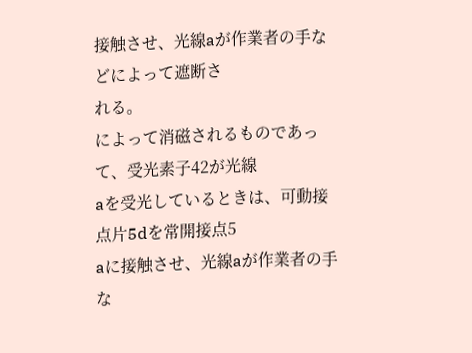接触させ、光線aが作業者の手などによって遮断さ
れる。
によって消磁されるものであって、受光素子42が光線
aを受光しているときは、可動接点片5dを常開接点5
aに接触させ、光線aが作業者の手な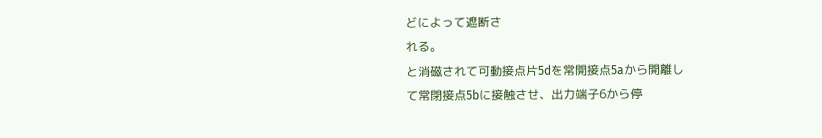どによって遮断さ
れる。
と消磁されて可動接点片5dを常開接点5aから開離し
て常閉接点5bに接触させ、出力端子6から停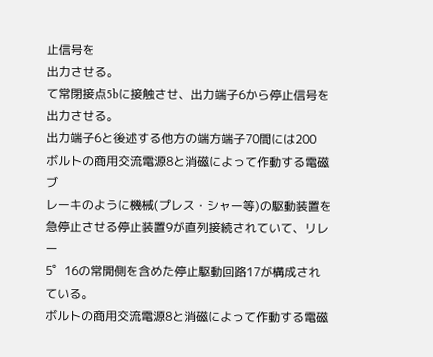止信号を
出力させる。
て常閉接点5bに接触させ、出力端子6から停止信号を
出力させる。
出力端子6と後述する他方の端方端子70間には200
ボルトの商用交流電源8と消磁によって作動する電磁ブ
レーキのように機械(プレス・シャー等)の駆動装置を
急停止させる停止装置9が直列接続されていて、リレー
5゜16の常開側を含めた停止駆動回路17が構成され
ている。
ボルトの商用交流電源8と消磁によって作動する電磁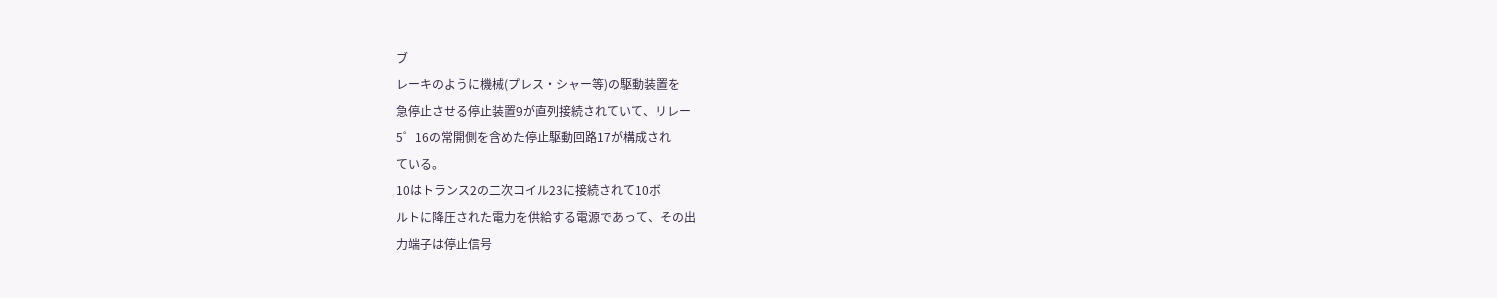ブ
レーキのように機械(プレス・シャー等)の駆動装置を
急停止させる停止装置9が直列接続されていて、リレー
5゜16の常開側を含めた停止駆動回路17が構成され
ている。
10はトランス2の二次コイル23に接続されて10ボ
ルトに降圧された電力を供給する電源であって、その出
力端子は停止信号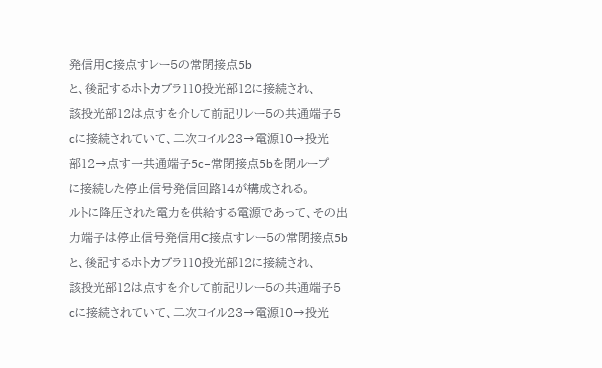発信用C接点すレー5の常閉接点5b
と、後記するホトカブラ110投光部12に接続され、
該投光部12は点すを介して前記リレー5の共通端子5
cに接続されていて、二次コイル23→電源10→投光
部12→点す一共通端子5c−常閉接点5bを閉ループ
に接続した停止信号発信回路14が構成される。
ルトに降圧された電力を供給する電源であって、その出
力端子は停止信号発信用C接点すレー5の常閉接点5b
と、後記するホトカブラ110投光部12に接続され、
該投光部12は点すを介して前記リレー5の共通端子5
cに接続されていて、二次コイル23→電源10→投光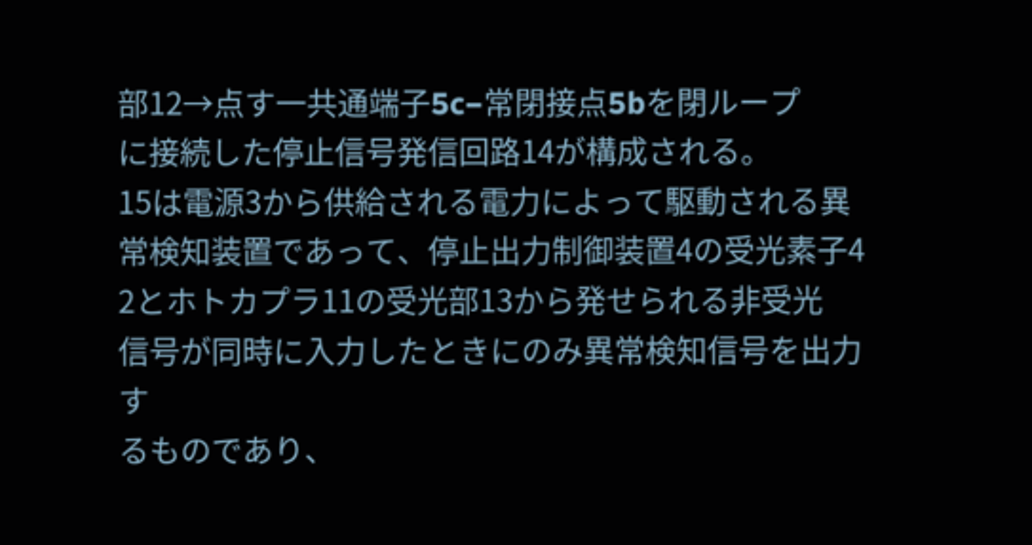部12→点す一共通端子5c−常閉接点5bを閉ループ
に接続した停止信号発信回路14が構成される。
15は電源3から供給される電力によって駆動される異
常検知装置であって、停止出力制御装置4の受光素子4
2とホトカプラ11の受光部13から発せられる非受光
信号が同時に入力したときにのみ異常検知信号を出力す
るものであり、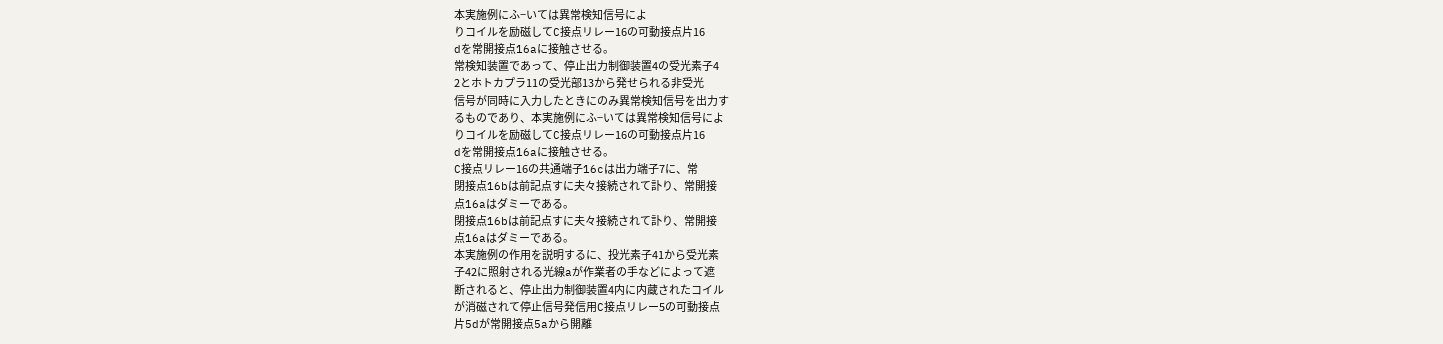本実施例にふ−いては異常検知信号によ
りコイルを励磁してC接点リレー16の可動接点片16
dを常開接点16aに接触させる。
常検知装置であって、停止出力制御装置4の受光素子4
2とホトカプラ11の受光部13から発せられる非受光
信号が同時に入力したときにのみ異常検知信号を出力す
るものであり、本実施例にふ−いては異常検知信号によ
りコイルを励磁してC接点リレー16の可動接点片16
dを常開接点16aに接触させる。
C接点リレー16の共通端子16cは出力端子7に、常
閉接点16bは前記点すに夫々接続されて訃り、常開接
点16aはダミーである。
閉接点16bは前記点すに夫々接続されて訃り、常開接
点16aはダミーである。
本実施例の作用を説明するに、投光素子41から受光素
子42に照射される光線aが作業者の手などによって遮
断されると、停止出力制御装置4内に内蔵されたコイル
が消磁されて停止信号発信用C接点リレー5の可動接点
片5dが常開接点5aから開離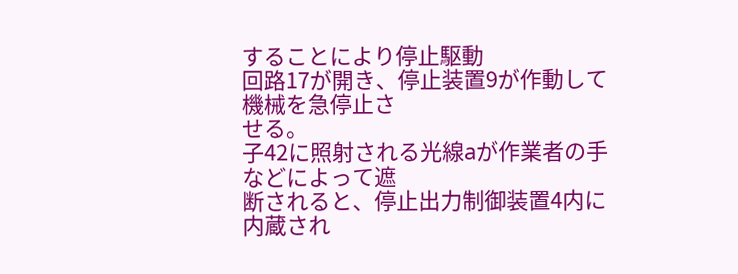することにより停止駆動
回路17が開き、停止装置9が作動して機械を急停止さ
せる。
子42に照射される光線aが作業者の手などによって遮
断されると、停止出力制御装置4内に内蔵され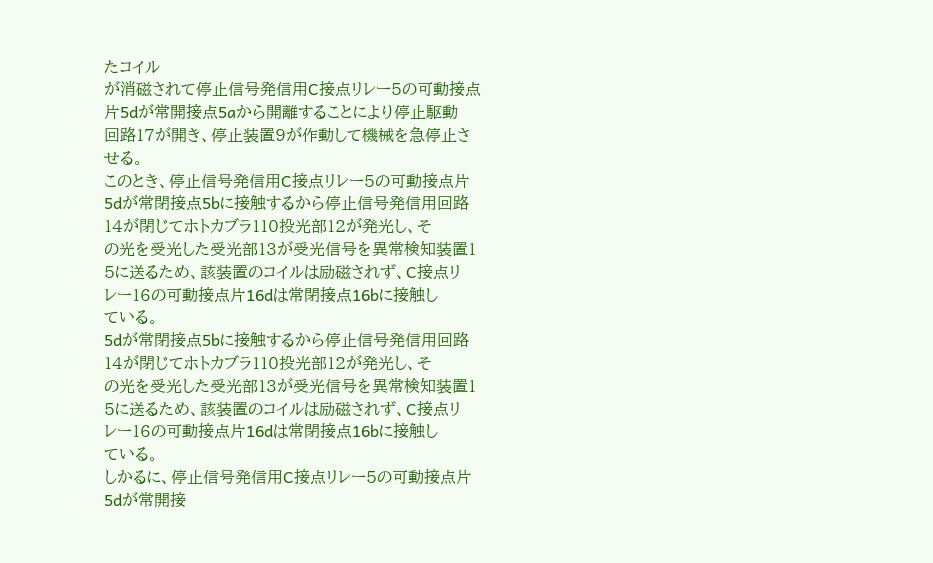たコイル
が消磁されて停止信号発信用C接点リレー5の可動接点
片5dが常開接点5aから開離することにより停止駆動
回路17が開き、停止装置9が作動して機械を急停止さ
せる。
このとき、停止信号発信用C接点リレー5の可動接点片
5dが常閉接点5bに接触するから停止信号発信用回路
14が閉じてホトカブラ110投光部12が発光し、そ
の光を受光した受光部13が受光信号を異常検知装置1
5に送るため、該装置のコイルは励磁されず、C接点リ
レー16の可動接点片16dは常閉接点16bに接触し
ている。
5dが常閉接点5bに接触するから停止信号発信用回路
14が閉じてホトカブラ110投光部12が発光し、そ
の光を受光した受光部13が受光信号を異常検知装置1
5に送るため、該装置のコイルは励磁されず、C接点リ
レー16の可動接点片16dは常閉接点16bに接触し
ている。
しかるに、停止信号発信用C接点リレー5の可動接点片
5dが常開接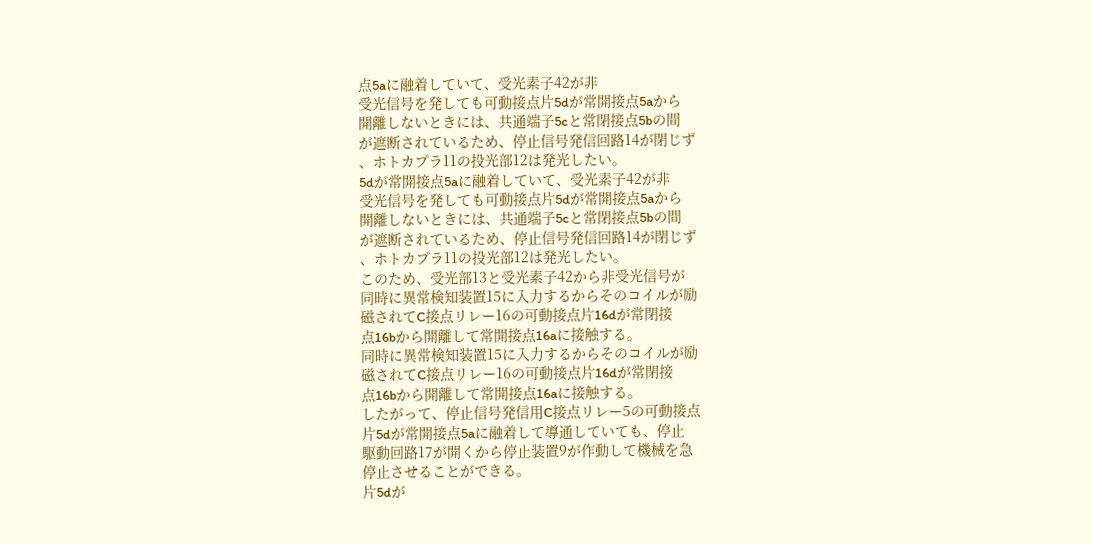点5aに融着していて、受光素子42が非
受光信号を発しても可動接点片5dが常開接点5aから
開離しないときには、共通端子5cと常閉接点5bの間
が遮断されているため、停止信号発信回路14が閉じず
、ホトカプラ11の投光部12は発光したい。
5dが常開接点5aに融着していて、受光素子42が非
受光信号を発しても可動接点片5dが常開接点5aから
開離しないときには、共通端子5cと常閉接点5bの間
が遮断されているため、停止信号発信回路14が閉じず
、ホトカプラ11の投光部12は発光したい。
このため、受光部13と受光素子42から非受光信号が
同時に異常検知装置15に入力するからそのコイルが励
磁されてC接点リレー16の可動接点片16dが常閉接
点16bから開離して常開接点16aに接触する。
同時に異常検知装置15に入力するからそのコイルが励
磁されてC接点リレー16の可動接点片16dが常閉接
点16bから開離して常開接点16aに接触する。
したがって、停止信号発信用C接点リレー5の可動接点
片5dが常開接点5aに融着して導通していても、停止
駆動回路17が開くから停止装置9が作動して機械を急
停止させることができる。
片5dが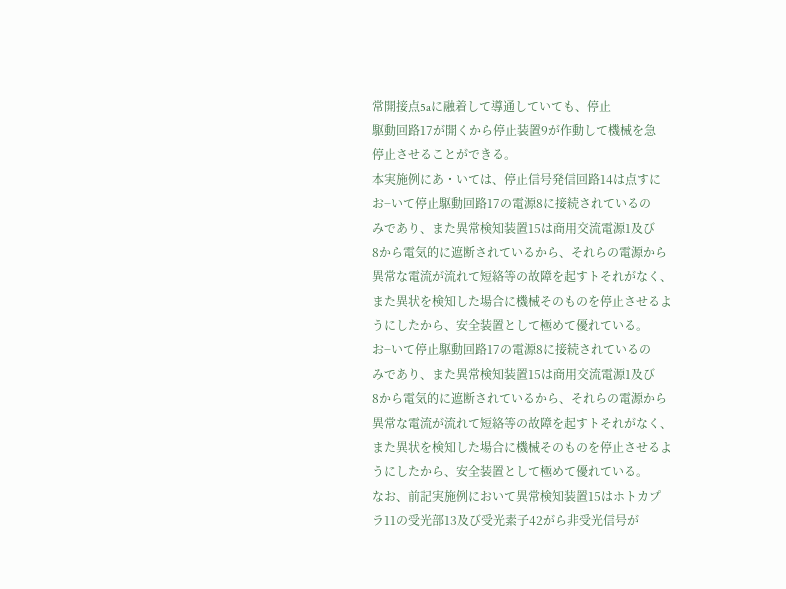常開接点5aに融着して導通していても、停止
駆動回路17が開くから停止装置9が作動して機械を急
停止させることができる。
本実施例にあ・いては、停止信号発信回路14は点すに
お−いて停止駆動回路17の電源8に接続されているの
みであり、また異常検知装置15は商用交流電源1及び
8から電気的に遮断されているから、それらの電源から
異常な電流が流れて短絡等の故障を起すトそれがなく、
また異状を検知した場合に機械そのものを停止させるよ
うにしたから、安全装置として極めて優れている。
お−いて停止駆動回路17の電源8に接続されているの
みであり、また異常検知装置15は商用交流電源1及び
8から電気的に遮断されているから、それらの電源から
異常な電流が流れて短絡等の故障を起すトそれがなく、
また異状を検知した場合に機械そのものを停止させるよ
うにしたから、安全装置として極めて優れている。
なお、前記実施例において異常検知装置15はホトカプ
ラ11の受光部13及び受光素子42がら非受光信号が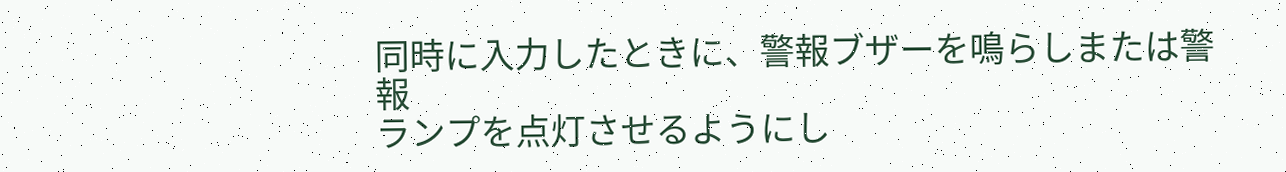同時に入力したときに、警報ブザーを鳴らしまたは警報
ランプを点灯させるようにし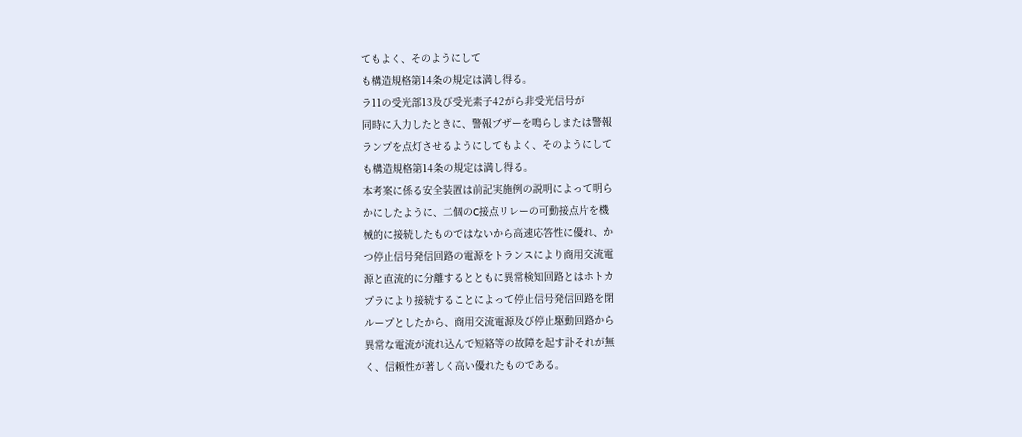てもよく、そのようにして
も構造規格第14条の規定は満し得る。
ラ11の受光部13及び受光素子42がら非受光信号が
同時に入力したときに、警報ブザーを鳴らしまたは警報
ランプを点灯させるようにしてもよく、そのようにして
も構造規格第14条の規定は満し得る。
本考案に係る安全装置は前記実施例の説明によって明ら
かにしたように、二個のC接点リレーの可動接点片を機
械的に接続したものではないから高速応答性に優れ、か
つ停止信号発信回路の電源をトランスにより商用交流電
源と直流的に分離するとともに異常検知回路とはホトカ
プラにより接続することによって停止信号発信回路を閉
ループとしたから、商用交流電源及び停止駆動回路から
異常な電流が流れ込んで短絡等の故障を起す訃それが無
く、信頼性が著しく高い優れたものである。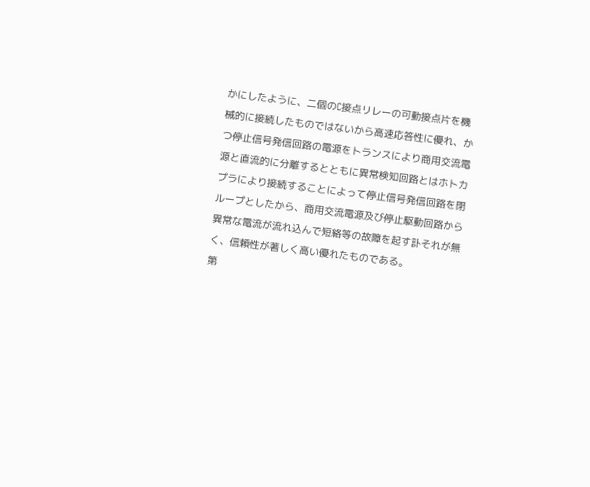かにしたように、二個のC接点リレーの可動接点片を機
械的に接続したものではないから高速応答性に優れ、か
つ停止信号発信回路の電源をトランスにより商用交流電
源と直流的に分離するとともに異常検知回路とはホトカ
プラにより接続することによって停止信号発信回路を閉
ループとしたから、商用交流電源及び停止駆動回路から
異常な電流が流れ込んで短絡等の故障を起す訃それが無
く、信頼性が著しく高い優れたものである。
第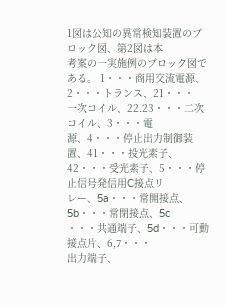1図は公知の異常検知装置のブロック図、第2図は本
考案の一実施例のブロック図である。 1・・・商用交流電源、2・・・トランス、21・・・
一次コイル、22.23・・・二次コイル、3・・・電
源、4・・・停止出力制御装置、41・・・投光素子、
42・・・受光素子、5・・・停止信号発信用C接点リ
レー、5a・・・常開接点、5b・・・常閉接点、5c
・・・共通端子、5d・・・可動接点片、6,7・・・
出力端子、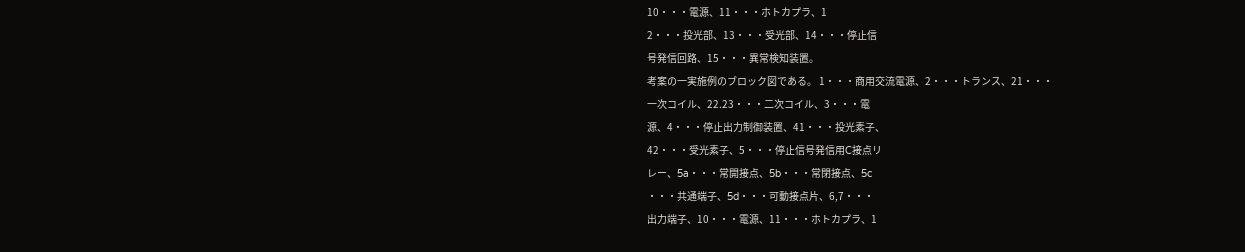10・・・電源、11・・・ホトカプラ、1
2・・・投光部、13・・・受光部、14・・・停止信
号発信回路、15・・・異常検知装置。
考案の一実施例のブロック図である。 1・・・商用交流電源、2・・・トランス、21・・・
一次コイル、22.23・・・二次コイル、3・・・電
源、4・・・停止出力制御装置、41・・・投光素子、
42・・・受光素子、5・・・停止信号発信用C接点リ
レー、5a・・・常開接点、5b・・・常閉接点、5c
・・・共通端子、5d・・・可動接点片、6,7・・・
出力端子、10・・・電源、11・・・ホトカプラ、1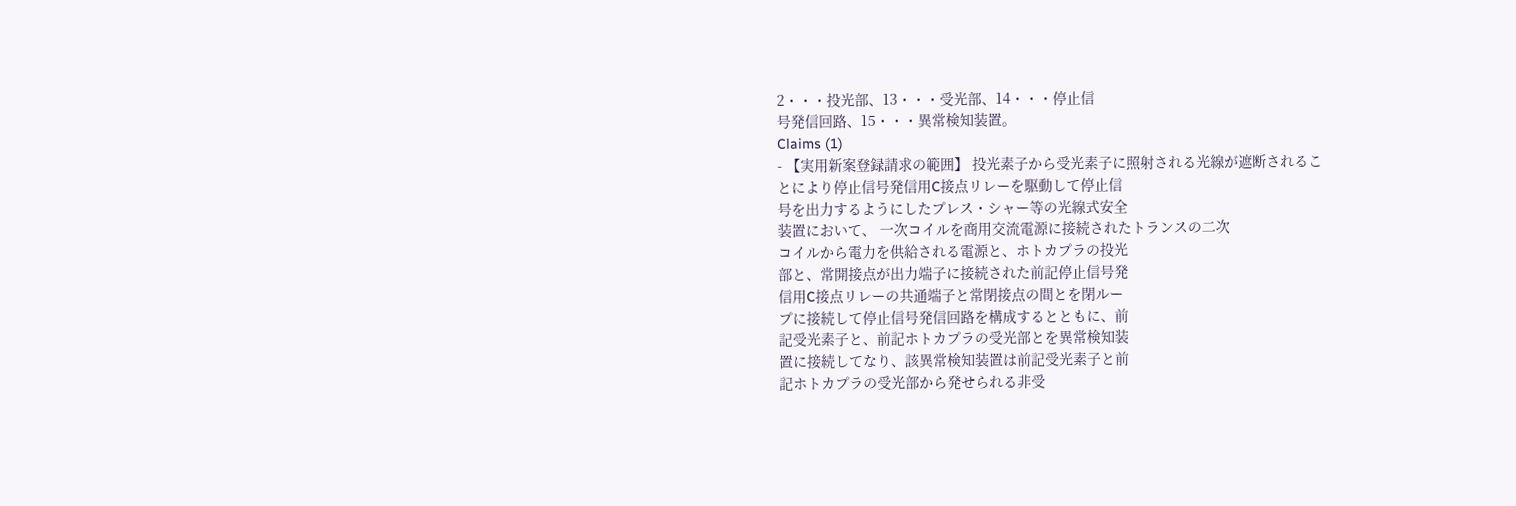2・・・投光部、13・・・受光部、14・・・停止信
号発信回路、15・・・異常検知装置。
Claims (1)
- 【実用新案登録請求の範囲】 投光素子から受光素子に照射される光線が遮断されるこ
とにより停止信号発信用C接点リレーを駆動して停止信
号を出力するようにしたプレス・シャー等の光線式安全
装置において、 一次コイルを商用交流電源に接続されたトランスの二次
コイルから電力を供給される電源と、ホトカプラの投光
部と、常開接点が出力端子に接続された前記停止信号発
信用C接点リレーの共通端子と常閉接点の間とを閉ルー
プに接続して停止信号発信回路を構成するとともに、前
記受光素子と、前記ホトカプラの受光部とを異常検知装
置に接続してなり、該異常検知装置は前記受光素子と前
記ホトカプラの受光部から発せられる非受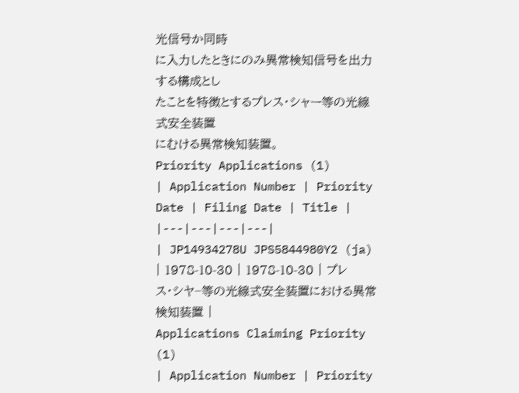光信号か同時
に入力したときにのみ異常検知信号を出力する構成とし
たことを特徴とするプレス・シャー等の光線式安全装置
にむける異常検知装置。
Priority Applications (1)
| Application Number | Priority Date | Filing Date | Title |
|---|---|---|---|
| JP14934278U JPS5844980Y2 (ja) | 1978-10-30 | 1978-10-30 | プレス・シヤ−等の光線式安全装置における異常検知装置 |
Applications Claiming Priority (1)
| Application Number | Priority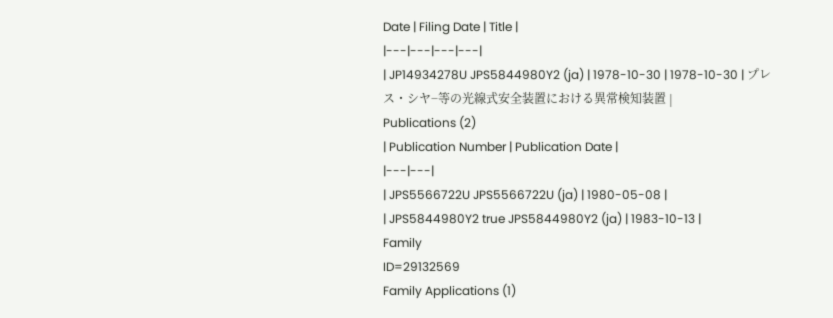Date | Filing Date | Title |
|---|---|---|---|
| JP14934278U JPS5844980Y2 (ja) | 1978-10-30 | 1978-10-30 | プレス・シヤ−等の光線式安全装置における異常検知装置 |
Publications (2)
| Publication Number | Publication Date |
|---|---|
| JPS5566722U JPS5566722U (ja) | 1980-05-08 |
| JPS5844980Y2 true JPS5844980Y2 (ja) | 1983-10-13 |
Family
ID=29132569
Family Applications (1)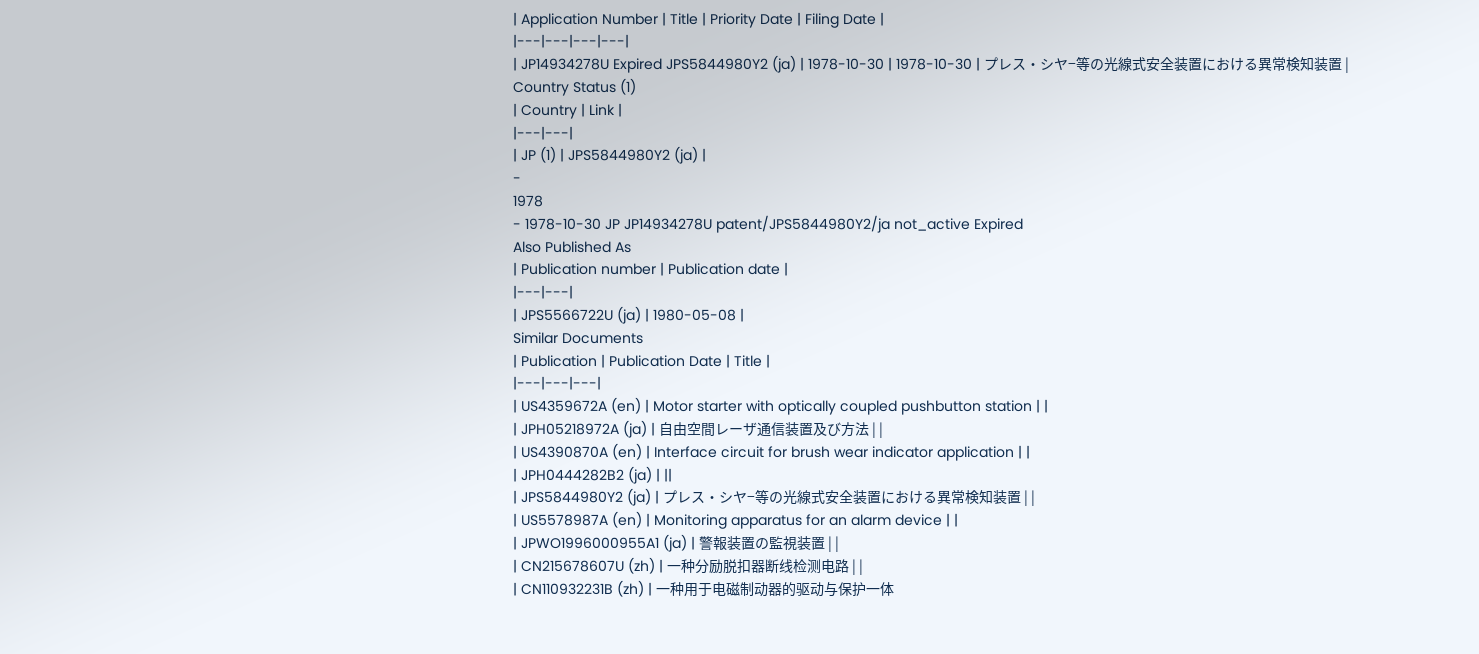| Application Number | Title | Priority Date | Filing Date |
|---|---|---|---|
| JP14934278U Expired JPS5844980Y2 (ja) | 1978-10-30 | 1978-10-30 | プレス・シヤ−等の光線式安全装置における異常検知装置 |
Country Status (1)
| Country | Link |
|---|---|
| JP (1) | JPS5844980Y2 (ja) |
-
1978
- 1978-10-30 JP JP14934278U patent/JPS5844980Y2/ja not_active Expired
Also Published As
| Publication number | Publication date |
|---|---|
| JPS5566722U (ja) | 1980-05-08 |
Similar Documents
| Publication | Publication Date | Title |
|---|---|---|
| US4359672A (en) | Motor starter with optically coupled pushbutton station | |
| JPH05218972A (ja) | 自由空間レーザ通信装置及び方法 | |
| US4390870A (en) | Interface circuit for brush wear indicator application | |
| JPH0444282B2 (ja) | ||
| JPS5844980Y2 (ja) | プレス・シヤ−等の光線式安全装置における異常検知装置 | |
| US5578987A (en) | Monitoring apparatus for an alarm device | |
| JPWO1996000955A1 (ja) | 警報装置の監視装置 | |
| CN215678607U (zh) | 一种分励脱扣器断线检测电路 | |
| CN110932231B (zh) | 一种用于电磁制动器的驱动与保护一体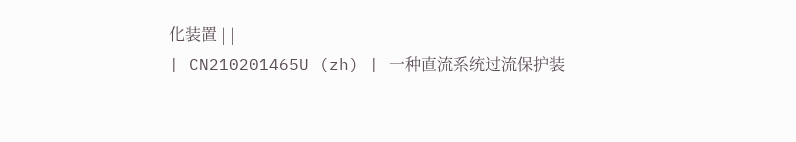化装置 | |
| CN210201465U (zh) | 一种直流系统过流保护装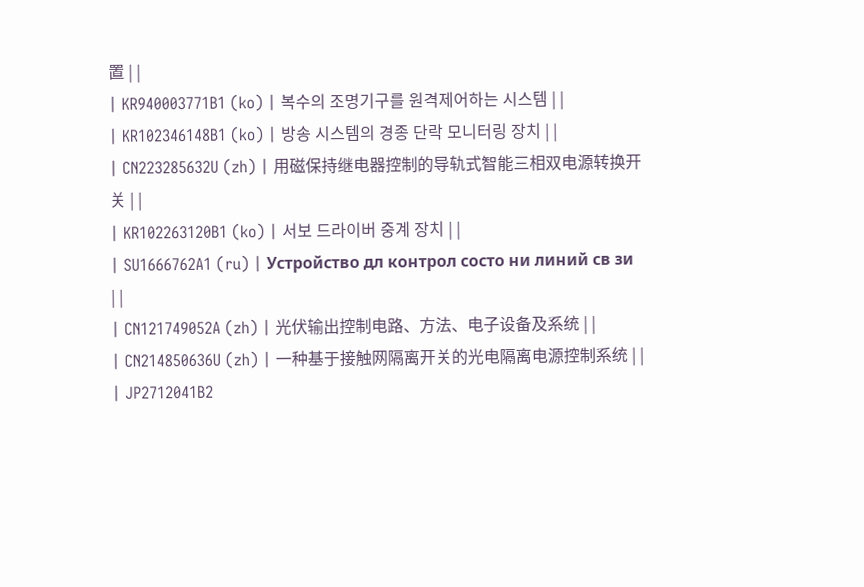置 | |
| KR940003771B1 (ko) | 복수의 조명기구를 원격제어하는 시스템 | |
| KR102346148B1 (ko) | 방송 시스템의 경종 단락 모니터링 장치 | |
| CN223285632U (zh) | 用磁保持继电器控制的导轨式智能三相双电源转换开关 | |
| KR102263120B1 (ko) | 서보 드라이버 중계 장치 | |
| SU1666762A1 (ru) | Устройство дл контрол состо ни линий св зи | |
| CN121749052A (zh) | 光伏输出控制电路、方法、电子设备及系统 | |
| CN214850636U (zh) | 一种基于接触网隔离开关的光电隔离电源控制系统 | |
| JP2712041B2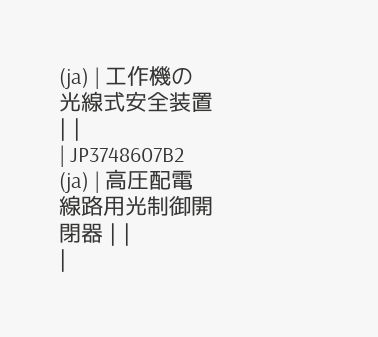(ja) | 工作機の光線式安全装置 | |
| JP3748607B2 (ja) | 高圧配電線路用光制御開閉器 | |
|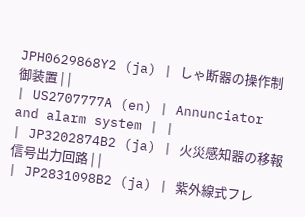JPH0629868Y2 (ja) | しゃ断器の操作制御装置 | |
| US2707777A (en) | Annunciator and alarm system | |
| JP3202874B2 (ja) | 火災感知器の移報信号出力回路 | |
| JP2831098B2 (ja) | 紫外線式フレ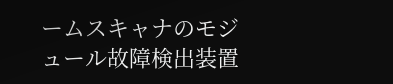ームスキャナのモジュール故障検出装置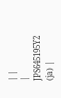| |
| JPS645195Y2 (ja) |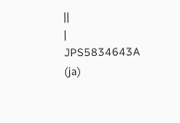||
| JPS5834643A (ja)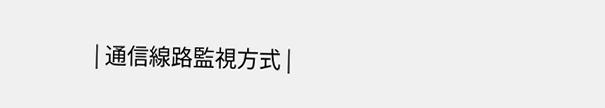| 通信線路監視方式 |